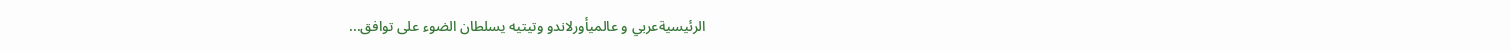الرئيسيةعربي و عالميأورلاندو وتيتيه يسلطان الضوء على توافق...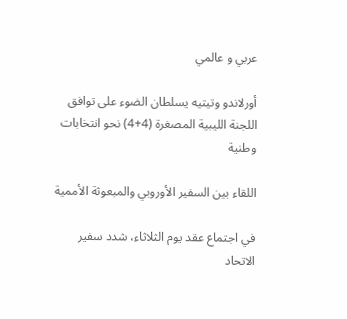عربي و عالمي

أورلاندو وتيتيه يسلطان الضوء على توافق اللجنة الليبية المصغرة (4+4) نحو انتخابات وطنية

اللقاء بين السفير الأوروبي والمبعوثة الأممية

في اجتماع عقد يوم الثلاثاء، شدد سفير الاتحاد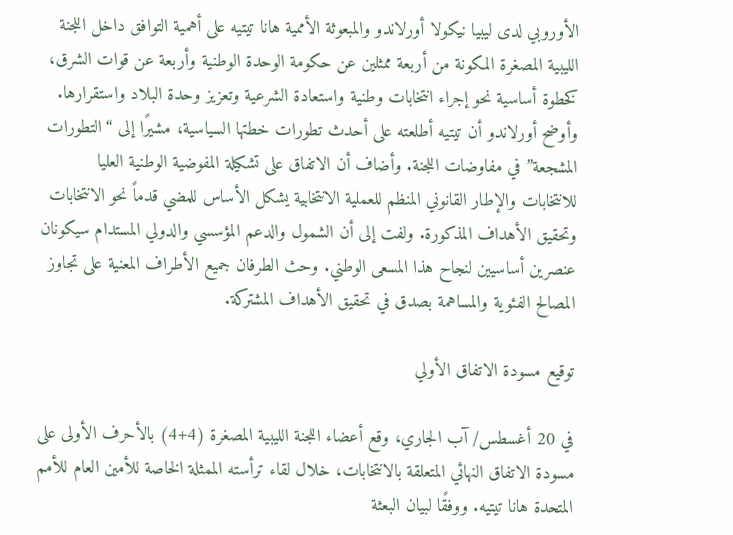الأوروبي لدى ليبيا نيكولا أورلاندو والمبعوثة الأممية هانا تيتيه على أهمية التوافق داخل اللجنة الليبية المصغرة المكونة من أربعة ممثلين عن حكومة الوحدة الوطنية وأربعة عن قوات الشرق، كخطوة أساسية نحو إجراء انتخابات وطنية واستعادة الشرعية وتعزيز وحدة البلاد واستقرارها. وأوضح أورلاندو أن تيتيه أطلعته على أحدث تطورات خطتها السياسية، مشيرًا إلى “التطورات المشجعة” في مفاوضات اللجنة. وأضاف أن الاتفاق على تشكيلة المفوضية الوطنية العليا للانتخابات والإطار القانوني المنظم للعملية الانتخابية يشكل الأساس للمضي قدماً نحو الانتخابات وتحقيق الأهداف المذكورة. ولفت إلى أن الشمول والدعم المؤسسي والدولي المستدام سيكونان عنصرين أساسيين لنجاح هذا المسعى الوطني. وحث الطرفان جميع الأطراف المعنية على تجاوز المصالح الفئوية والمساهمة بصدق في تحقيق الأهداف المشتركة.

توقيع مسودة الاتفاق الأولي

في 20 أغسطس/ آب الجاري، وقع أعضاء اللجنة الليبية المصغرة (4+4) بالأحرف الأولى على مسودة الاتفاق النهائي المتعلقة بالانتخابات، خلال لقاء ترأسته الممثلة الخاصة للأمين العام للأمم المتحدة هانا تيتيه. ووفقًا لبيان البعثة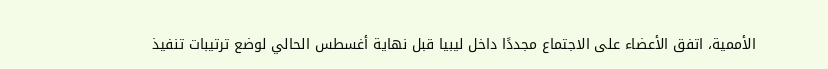الأممية، اتفق الأعضاء على الاجتماع مجددًا داخل ليبيا قبل نهاية أغسطس الحالي لوضع ترتيبات تنفيذ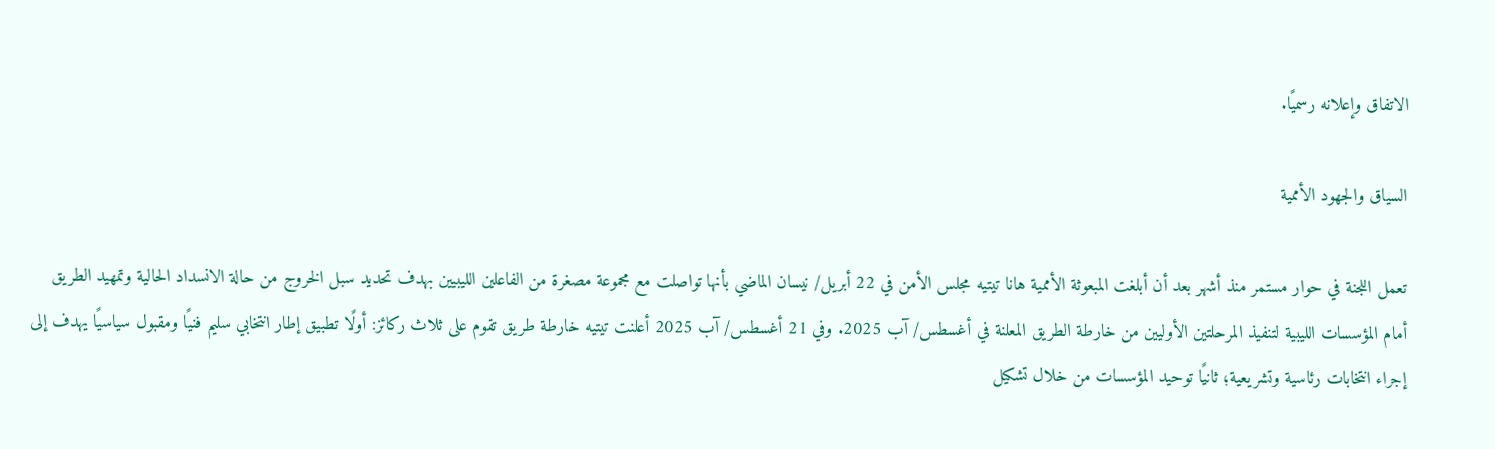الاتفاق وإعلانه رسميًا.

السياق والجهود الأممية

تعمل اللجنة في حوار مستمر منذ أشهر بعد أن أبلغت المبعوثة الأممية هانا تيتيه مجلس الأمن في 22 أبريل/ نيسان الماضي بأنها تواصلت مع مجموعة مصغرة من الفاعلين الليبيين بهدف تحديد سبل الخروج من حالة الانسداد الحالية وتمهيد الطريق أمام المؤسسات الليبية لتنفيذ المرحلتين الأوليين من خارطة الطريق المعلنة في أغسطس/ آب 2025. وفي 21 أغسطس/ آب 2025 أعلنت تيتيه خارطة طريق تقوم على ثلاث ركائز: أولًا تطبيق إطار انتخابي سليم فنيًا ومقبول سياسيًا يهدف إلى إجراء انتخابات رئاسية وتشريعية؛ ثانيًا توحيد المؤسسات من خلال تشكيل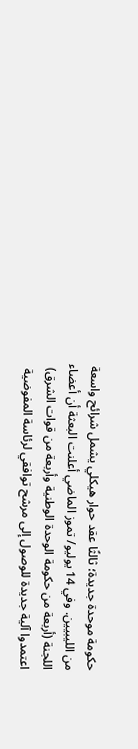حكومة موحدة جديدة؛ ثالثًا عقد حوار هيكلي يشمل شرائح واسعة من الليبيين. وفي 14 يوليو/ تموز الماضي أعلنت البعثة أن أعضاء اللجنة (أربعة من حكومة الوحدة الوطنية وأربعة من قوات الشرق) اعتمدوا آلية جديدة للوصول إلى مرشح توافقي لرئاسة المفوضية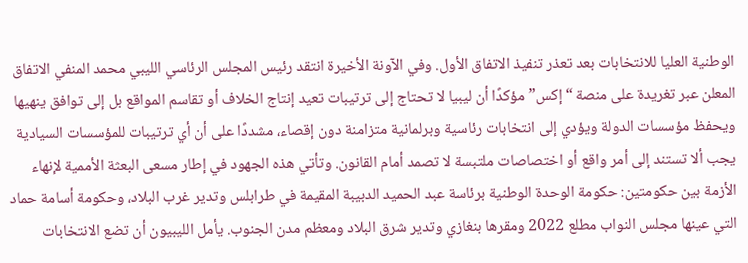الوطنية العليا للانتخابات بعد تعذر تنفيذ الاتفاق الأول. وفي الآونة الأخيرة انتقد رئيس المجلس الرئاسي الليبي محمد المنفي الاتفاق المعلن عبر تغريدة على منصة “إكس” مؤكدًا أن ليبيا لا تحتاج إلى ترتيبات تعيد إنتاج الخلاف أو تقاسم المواقع بل إلى توافق ينهيها ويحفظ مؤسسات الدولة ويؤدي إلى انتخابات رئاسية وبرلمانية متزامنة دون إقصاء، مشددًا على أن أي ترتيبات للمؤسسات السيادية يجب ألا تستند إلى أمر واقع أو اختصاصات ملتبسة لا تصمد أمام القانون. وتأتي هذه الجهود في إطار مسعى البعثة الأممية لإنهاء الأزمة بين حكومتين: حكومة الوحدة الوطنية برئاسة عبد الحميد الدبيبة المقيمة في طرابلس وتدير غرب البلاد، وحكومة أسامة حماد التي عينها مجلس النواب مطلع 2022 ومقرها بنغازي وتدير شرق البلاد ومعظم مدن الجنوب. يأمل الليبيون أن تضع الانتخابات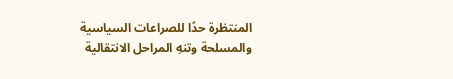المنتظرة حدًا للصراعات السياسية والمسلحة وتنهِ المراحل الانتقالية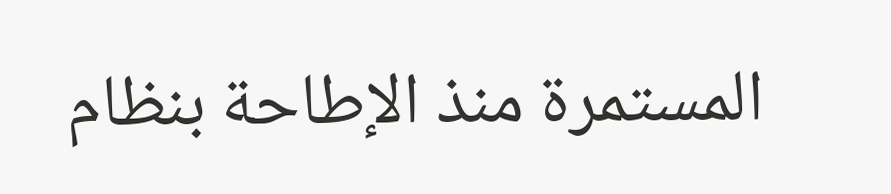المستمرة منذ الإطاحة بنظام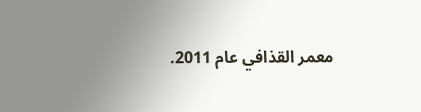معمر القذافي عام 2011.